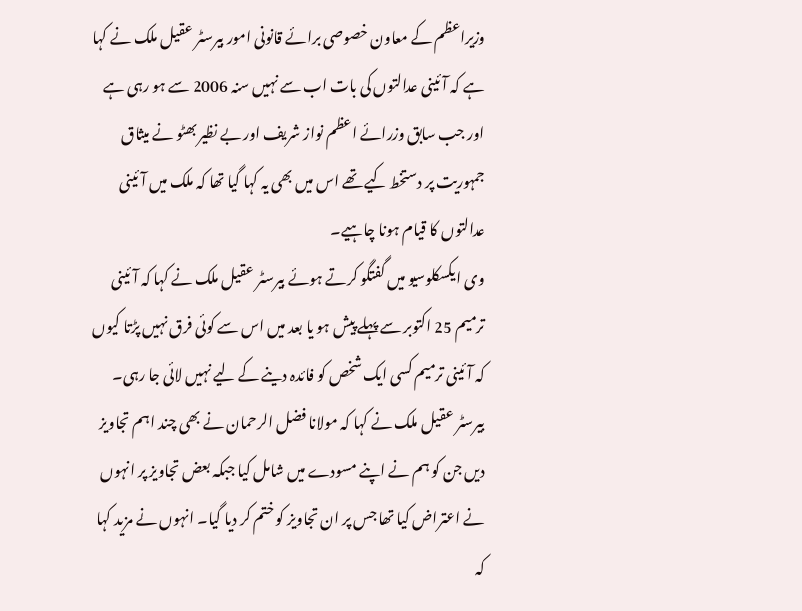وزیراعظم کے معاون خصوصی برائے قانونی امور بیرسٹر عقیل ملک نے کہا ہے کہ آئینی عدالتوں کی بات اب سے نہیں سنہ 2006 سے ہو رہی ہے اور جب سابق وزرائے اعظم نواز شریف اور بے نظیر بھٹو نے میثاق جمہوریت پر دستخط کیے تھے اس میں بھی یہ کہا گیا تھا کہ ملک میں آئینی عدالتوں کا قیام ہونا چاہیے۔
وی ایکسکلوسیو میں گفتگو کرتے ہوئے بیرسٹر عقیل ملک نے کہا کہ آئینی ترمیم 25 اکتوبر سے پہلے پیش ہو یا بعد میں اس سے کوئی فرق نہیں پڑتا کیوں کہ آئینی ترمیم کسی ایک شخص کو فائدہ دینے کے لیے نہیں لائی جا رہی۔
بیرسٹر عقیل ملک نے کہا کہ مولانا فضل الرحمان نے بھی چند اہم تجاویز دیں جن کو ہم نے اپنے مسودے میں شامل کیا جبکہ بعض تجاویز پر انہوں نے اعتراض کیا تھا جس پر ان تجاویز کو ختم کر دیا گیا۔ انہوں نے مزید کہا کہ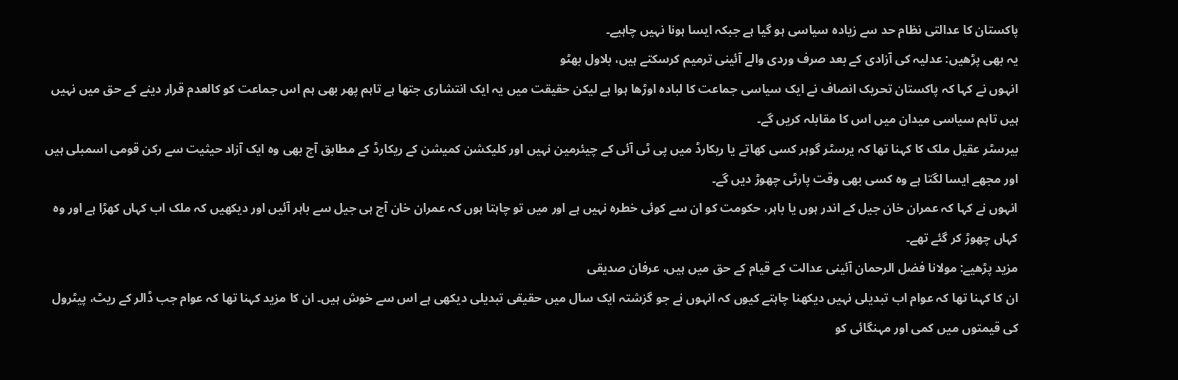پاکستان کا عدالتی نظام حد سے زیادہ سیاسی ہو گیا ہے جبکہ ایسا ہونا نہیں چاہیے۔
یہ بھی پڑھیں: عدلیہ کی آزادی کے بعد صرف وردی والے آئینی ترمیم کرسکتے ہیں، بلاول بھٹو
انہوں نے کہا کہ پاکستان تحریک انصاف نے ایک سیاسی جماعت کا لبادہ اوڑھا ہوا ہے لیکن حقیقت میں یہ ایک انتشاری جتھا ہے تاہم پھر بھی ہم اس جماعت کو کالعدم قرار دینے کے حق میں نہیں ہیں تاہم سیاسی میدان میں اس کا مقابلہ کریں گے۔
بیرسٹر عقیل ملک کا کہنا تھا کہ یرسٹر گوہر کسی کھاتے یا ریکارڈ میں پی ٹی آئی کے چیئرمین نہیں اور کلیکشن کمیشن کے ریکارڈ کے مطابق آج بھی وہ ایک آزاد حیثیت سے رکن قومی اسمبلی ہیں اور مجھے ایسا لگتا ہے وہ کسی بھی وقت پارٹی چھوڑ دیں گے۔
انہوں نے کہا کہ عمران خان جیل کے اندر ہوں یا باہر، حکومت کو ان سے کوئی خطرہ نہیں ہے اور میں تو چاہتا ہوں کہ عمران خان آج ہی جیل سے باہر آئیں اور دیکھیں کہ ملک اب کہاں کھڑا ہے اور وہ کہاں چھوڑ کر گئے تھے۔
مزید پڑھیے: مولانا فضل الرحمان آئینی عدالت کے قیام کے حق میں ہیں، عرفان صدیقی
ان کا کہنا تھا کہ عوام اب تبدیلی نہیں دیکھنا چاہتے کیوں کہ انہوں نے جو گزشتہ ایک سال میں حقیقی تبدیلی دیکھی ہے اس سے خوش ہیں۔ ان کا مزید کہنا تھا کہ عوام جب ڈالر کے ریٹ، پیٹرول کی قیمتوں میں کمی اور مہنگائی کو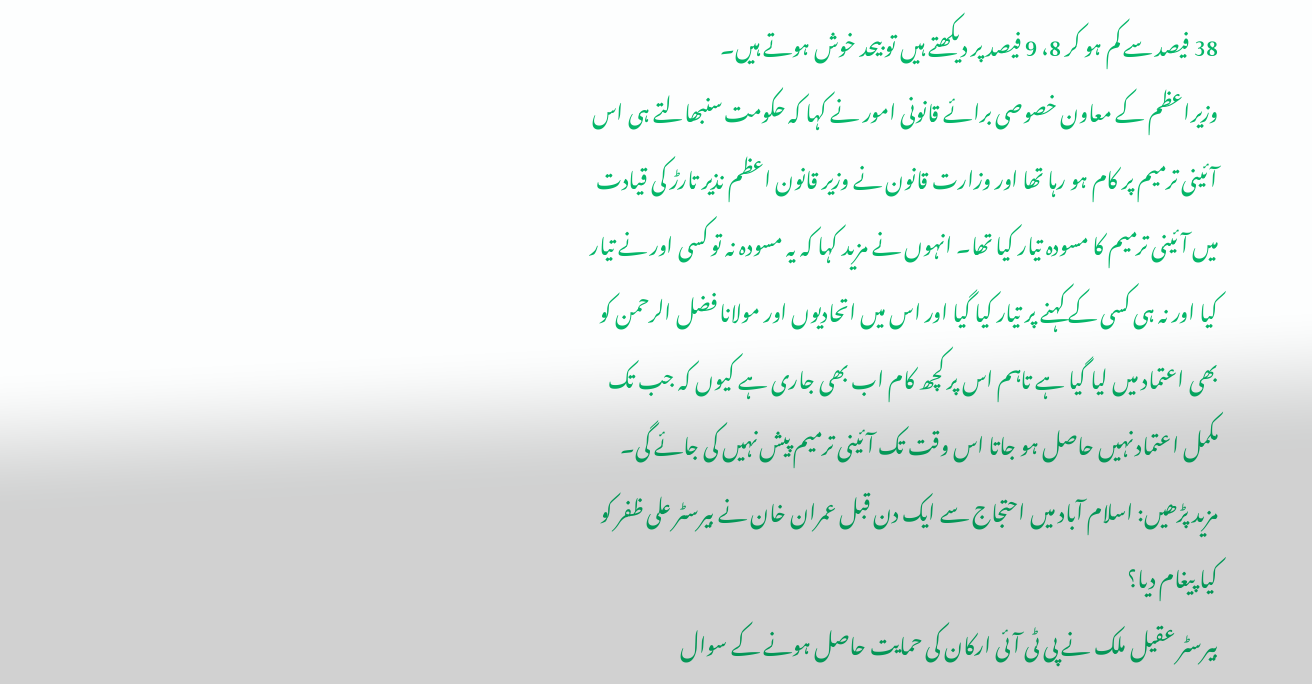38 فیصد سے کم ہو کر 8، 9 فیصد پر دیکھتے ہیں تو بیحد خوش ہوتے ہیں۔
وزیراعظم کے معاون خصوصی برائے قانونی امور نے کہا کہ حکومت سنبھالتے ہی اس آئینی ترمیم پر کام ہو رہا تھا اور وزارت قانون نے وزیر قانون اعظم نذیر تارڑ کی قیادت میں آئینی ترمیم کا مسودہ تیار کیا تھا۔ انہوں نے مزید کہا کہ یہ مسودہ نہ تو کسی اور نے تیار کیا اور نہ ہی کسی کے کہنے پر تیار کیا گیا اور اس میں اتحادیوں اور مولانا فضل الرحمن کو بھی اعتماد میں لیا گیا ہے تاہم اس پر کچھ کام اب بھی جاری ہے کیوں کہ جب تک مکمل اعتماد نہیں حاصل ہو جاتا اس وقت تک آئینی ترمیم پیش نہیں کی جائے گی۔
مزید پڑھیں: اسلام آباد میں احتجاج سے ایک دن قبل عمران خان نے بیرسٹر علی ظفر کو کیا پیغام دیا؟
بیرسٹر عقیل ملک نے پی ٹی آئی ارکان کی حمایت حاصل ہونے کے سوال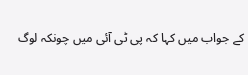کے جواب میں کہا کہ پی ٹی آئی میں چونکہ لوگ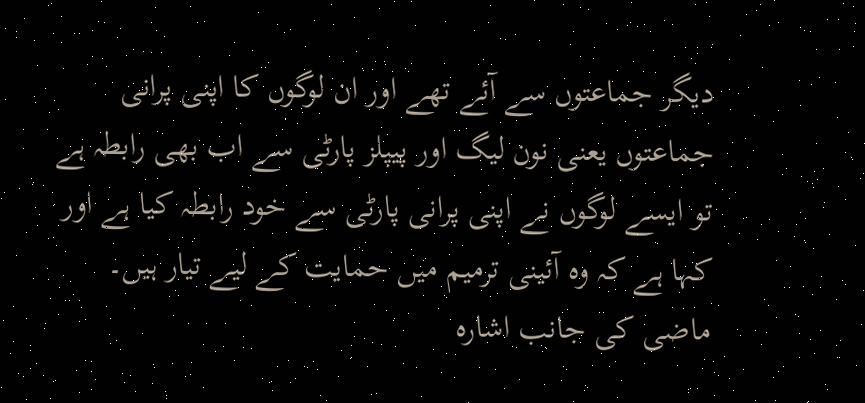دیگر جماعتوں سے آئے تھے اور ان لوگوں کا اپنی پرانی جماعتوں یعنی نون لیگ اور پیپلز پارٹی سے اب بھی رابطہ ہے تو ایسے لوگوں نے اپنی پرانی پارٹی سے خود رابطہ کیا ہے اور کہا ہے کہ وہ آئینی ترمیم میں حمایت کے لیے تیار ہیں۔
ماضی کی جانب اشارہ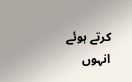کرتے ہوئے انہوں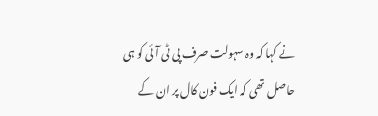نے کہا کہ وہ سہولت صرف پی ٹی آئی کو ہی حاصل تھی کہ ایک فون کال پر ان کے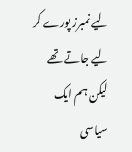لیے نمبرز پورے کر لیے جاتے تھے لیکن ہم ایک سیاسی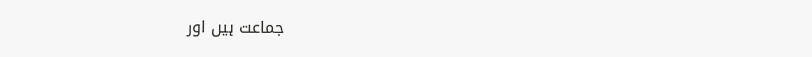جماعت ہیں اور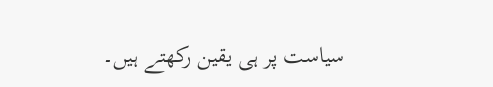سیاست پر ہی یقین رکھتے ہیں۔